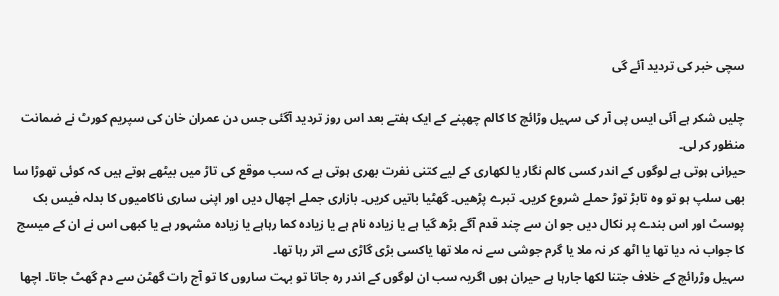سچی خبر کی تردید آئے گی

چلیں شکر ہے آئی ایس پی آر کی سہیل وڑائچ کا کالم چھپنے کے ایک ہفتے بعد اس روز تردید آگئی جس دن عمران خان کی سپریم کورٹ نے ضمانت منظور کر لی۔
حیرانی ہوتی ہے لوگوں کے اندر کسی کالم نگار یا لکھاری کے لیے کتنی نفرت بھری ہوتی ہے کہ سب موقع کی تاڑ میں بیٹھے ہوتے ہیں کہ کوئی تھوڑا سا بھی سلپ ہو تو وہ تابڑ توڑ حملے شروع کریں۔ تبرے پڑھیں۔ گھٹیا باتیں کریں۔ بازاری جملے اچھال دیں اور اپنی ساری ناکامیوں کا بدلہ فیس بک پوسٹ اور اس بندے پر نکال دیں جو ان سے چند قدم آگے بڑھ گیا ہے یا زیادہ نام ہے یا زیادہ کما رہاہے یا زیادہ مشہور ہے یا کبھی اس نے ان کے میسج کا جواب نہ دیا تھا یا اٹھ کر نہ ملا یا گرم جوشی سے نہ ملا تھا یاکسی بڑی گاڑی سے اتر رہا تھا۔
سہیل وڑرائچ کے خلاف جتنا لکھا جارہا ہے حیران ہوں اگریہ سب ان لوگوں کے اندر رہ جاتا تو بہت ساروں کا تو آج رات گھٹن سے دم گھٹ جاتا۔ اچھا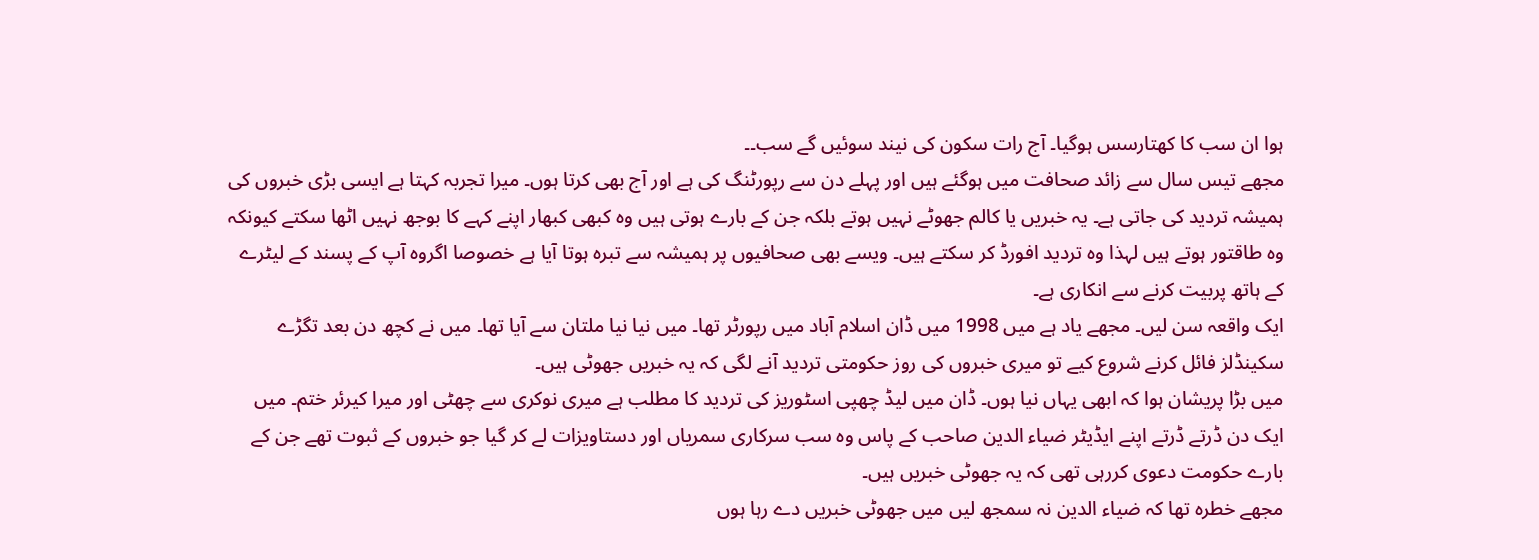ہوا ان سب کا کھتارسس ہوگیا۔ آج رات سکون کی نیند سوئیں گے سب۔۔
مجھے تیس سال سے زائد صحافت میں ہوگئے ہیں اور پہلے دن سے رپورٹنگ کی ہے اور آج بھی کرتا ہوں۔ میرا تجربہ کہتا ہے ایسی بڑی خبروں کی ہمیشہ تردید کی جاتی ہے۔ یہ خبریں یا کالم جھوٹے نہیں ہوتے بلکہ جن کے بارے ہوتی ہیں وہ کبھی کبھار اپنے کہے کا بوجھ نہیں اٹھا سکتے کیونکہ وہ طاقتور ہوتے ہیں لہذا وہ تردید افورڈ کر سکتے ہیں۔ ویسے بھی صحافیوں پر ہمیشہ سے تبرہ ہوتا آیا ہے خصوصا اگروہ آپ کے پسند کے لیٹرے کے ہاتھ پربیت کرنے سے انکاری ہے۔
ایک واقعہ سن لیں۔ مجھے یاد ہے میں 1998 میں ڈان اسلام آباد میں رپورٹر تھا۔ میں نیا نیا ملتان سے آیا تھا۔ میں نے کچھ دن بعد تگڑے سکینڈلز فائل کرنے شروع کیے تو میری خبروں کی روز حکومتی تردید آنے لگی کہ یہ خبریں جھوٹی ہیں۔
میں بڑا پریشان ہوا کہ ابھی یہاں نیا ہوں۔ ڈان میں لیڈ چھپی اسٹوریز کی تردید کا مطلب ہے میری نوکری سے چھٹی اور میرا کیرئر ختم۔ میں ایک دن ڈرتے ڈرتے اپنے ایڈیٹر ضیاء الدین صاحب کے پاس وہ سب سرکاری سمریاں اور دستاویزات لے کر گیا جو خبروں کے ثبوت تھے جن کے بارے حکومت دعوی کررہی تھی کہ یہ جھوٹی خبریں ہیں۔
مجھے خطرہ تھا کہ ضیاء الدین نہ سمجھ لیں میں جھوٹی خبریں دے رہا ہوں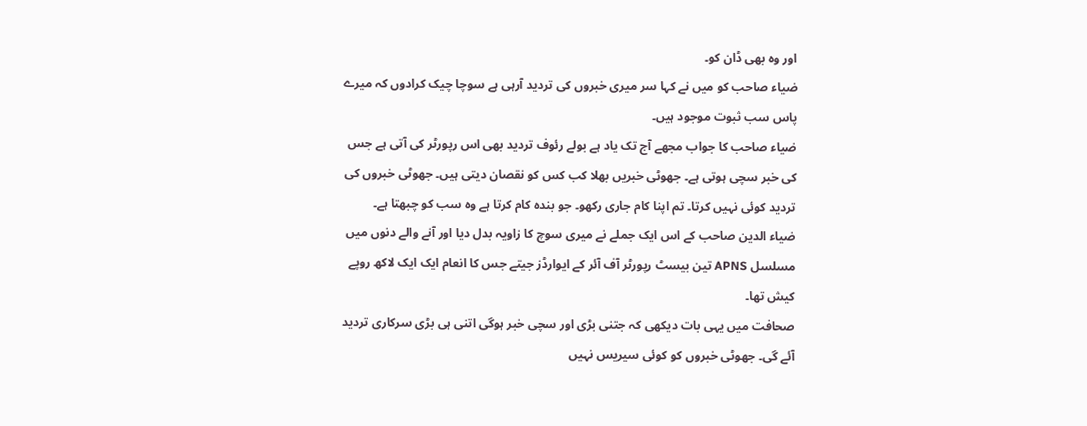اور وہ بھی ڈان کو۔
ضیاء صاحب کو میں نے کہا سر میری خبروں کی تردید آرہی ہے سوچا چیک کرادوں کہ میرے پاس سب ثبوت موجود ہیں۔
ضیاء صاحب کا جواب مجھے آج تک یاد ہے بولے رئوف تردید بھی اس رپورٹر کی آتی ہے جس کی خبر سچی ہوتی ہے۔ جھوٹی خبریں بھلا کب کس کو نقصان دیتی ہیں۔ جھوٹی خبروں کی تردید کوئی نہیں کرتا۔ تم اپنا کام جاری رکھو۔ جو بندہ کام کرتا ہے وہ سب کو چبھتا ہے۔
ضیاء الدین صاحب کے اس ایک جملے نے میری سوچ کا زاویہ بدل دیا اور آنے والے دنوں میں مسلسل APNS تین بیسٹ رپورٹر آف آئر کے ایوارڈز جیتے جس کا انعام ایک ایک لاکھ روپے کیش تھا۔
صحافت میں یہی بات دیکھی کہ جتنی بڑی اور سچی خبر ہوگی اتنی ہی بڑی سرکاری تردید آئے گی۔ جھوٹی خبروں کو کوئی سیریس نہیں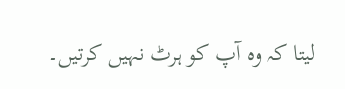لیتا کہ وہ آپ کو ہرٹ نہیں کرتیں۔